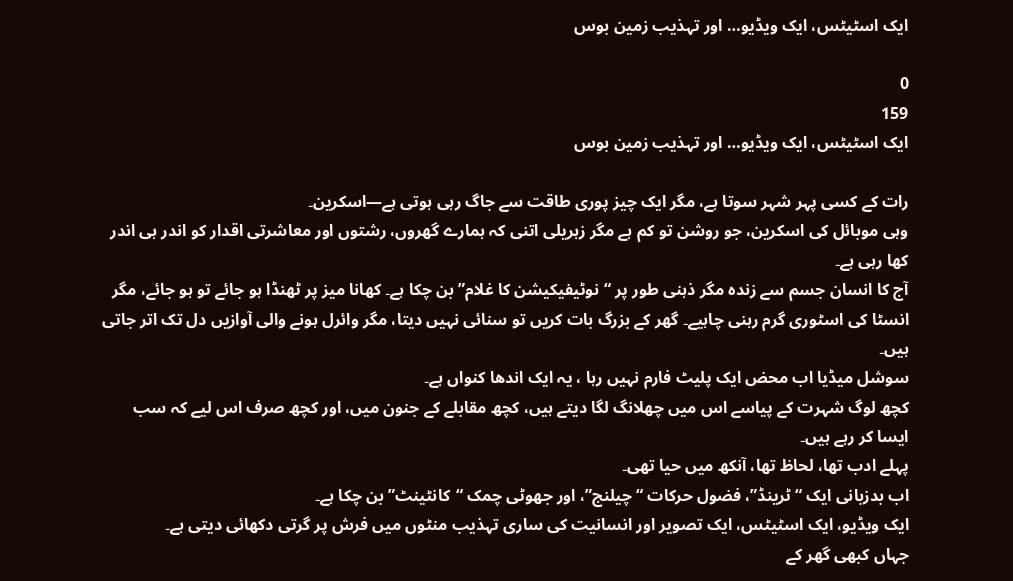ایک اسٹیٹس، ایک ویڈیو… اور تہذیب زمین بوس

0
159
ایک اسٹیٹس، ایک ویڈیو… اور تہذیب زمین بوس

رات کے کسی پہر شہر سوتا ہے، مگر ایک چیز پوری طاقت سے جاگ رہی ہوتی ہے—اسکرین۔
وہی موبائل کی اسکرین، جو روشن تو کم ہے مگر زہریلی اتنی کہ ہمارے گھروں، رشتوں اور معاشرتی اقدار کو اندر ہی اندر کھا رہی ہے۔
آج کا انسان جسم سے زندہ مگر ذہنی طور پر “نوٹیفیکیشن کا غلام” بن چکا ہے۔ کھانا میز پر ٹھنڈا ہو جائے تو ہو جائے، مگر انسٹا کی اسٹوری گرم رہنی چاہیے۔ گھر کے بزرگ بات کریں تو سنائی نہیں دیتا، مگر وائرل ہونے والی آوازیں دل تک اتر جاتی ہیں۔
سوشل میڈیا اب محض ایک پلیٹ فارم نہیں رہا ، یہ ایک اندھا کنواں ہے۔
کچھ لوگ شہرت کے پیاسے اس میں چھلانگ لگا دیتے ہیں، کچھ مقابلے کے جنون میں، اور کچھ صرف اس لیے کہ سب ایسا کر رہے ہیں۔
پہلے ادب تھا، لحاظ تھا، آنکھ میں حیا تھی۔
اب بدزبانی ایک “ٹرینڈ”، فضول حرکات “چیلنج”، اور جھوٹی چمک “کانٹینٹ” بن چکا ہے۔
ایک ویڈیو، ایک اسٹیٹس، ایک تصویر اور انسانیت کی ساری تہذیب منٹوں میں فرش پر گرتی دکھائی دیتی ہے۔
جہاں کبھی گھر کے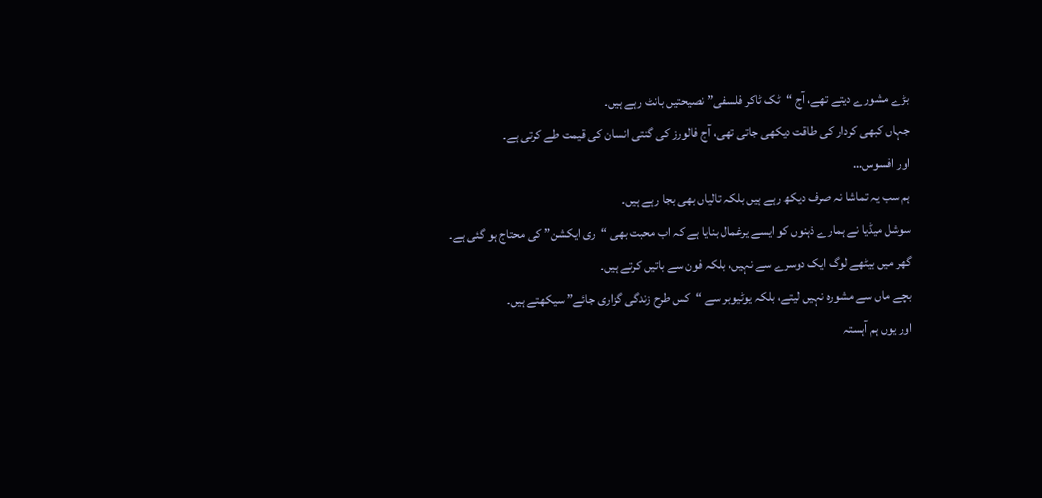بڑے مشورے دیتے تھے، آج “ٹک ٹاکر فلسفی” نصیحتیں بانٹ رہے ہیں۔
جہاں کبھی کردار کی طاقت دیکھی جاتی تھی، آج فالورز کی گنتی انسان کی قیمت طے کرتی ہے۔
اور افسوس…
ہم سب یہ تماشا نہ صرف دیکھ رہے ہیں بلکہ تالیاں بھی بجا رہے ہیں۔
سوشل میڈیا نے ہمارے ذہنوں کو ایسے یرغمال بنایا ہے کہ اب محبت بھی “ری ایکشن” کی محتاج ہو گئی ہے۔
گھر میں بیٹھے لوگ ایک دوسرے سے نہیں، بلکہ فون سے باتیں کرتے ہیں۔
بچے ماں سے مشورہ نہیں لیتے، بلکہ یوٹیوبر سے “کس طرح زندگی گزاری جائے” سیکھتے ہیں۔
اور یوں ہم آہستہ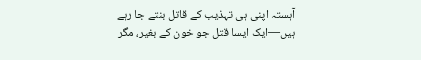آہستہ اپنی ہی تہذیب کے قاتل بنتے جا رہے ہیں—ایک ایسا قتل جو خون کے بغیر، مگر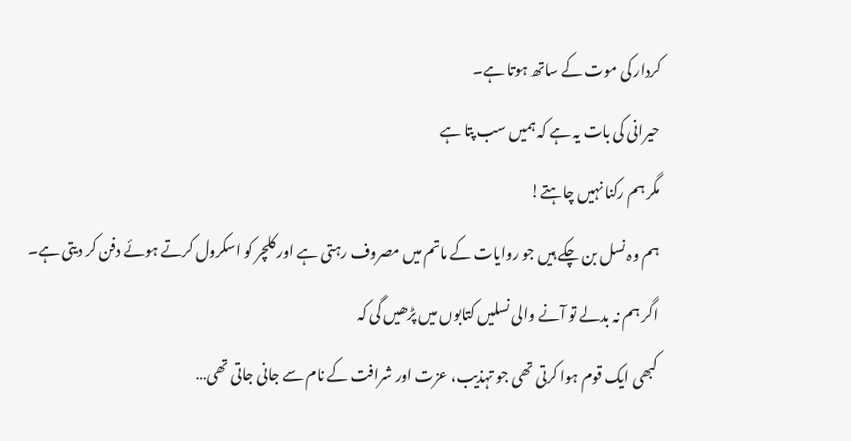کردار کی موت کے ساتھ ہوتا ہے۔
حیرانی کی بات یہ ہے کہ ہمیں سب پتا ہے
مگر ہم رکنا نہیں چاہتے!
ہم وہ نسل بن چکے ہیں جو روایات کے ماتم میں مصروف رہتی ہے اور کلچر کو اسکرول کرتے ہوئے دفن کر دیتی ہے۔
اگر ہم نہ بدلے تو آنے والی نسلیں کتابوں میں پڑھیں گی کہ
کبھی ایک قوم ہوا کرتی تھی جو تہذیب، عزت اور شرافت کے نام سے جانی جاتی تھی…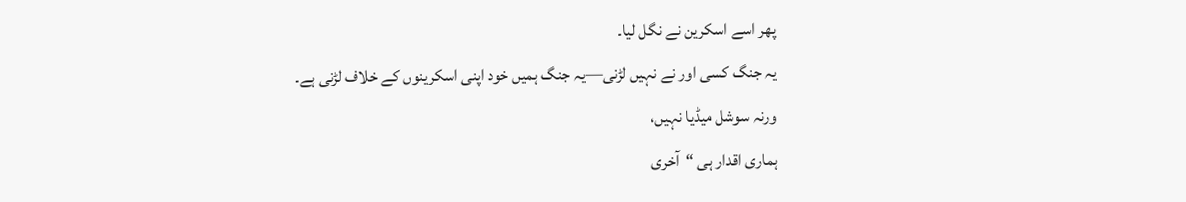پھر اسے اسکرین نے نگل لیا۔
یہ جنگ کسی اور نے نہیں لڑنی—یہ جنگ ہمیں خود اپنی اسکرینوں کے خلاف لڑنی ہے۔
ورنہ سوشل میڈیا نہیں،
ہماری اقدار ہی “آخری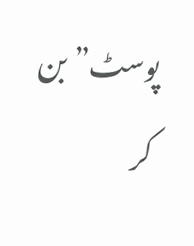پوسٹ” بن کر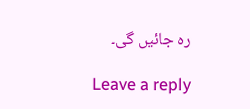رہ جائیں گی۔

Leave a reply